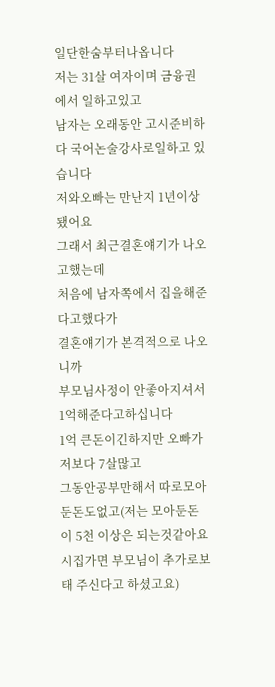일단한숨부터나옵니다
저는 31살 여자이며 금융권에서 일하고있고
남자는 오래동안 고시준비하다 국어논술강사로일하고 있습니다
저와오빠는 만난지 1년이상됐어요
그래서 최근결혼얘기가 나오고했는데
처음에 남자쪽에서 집을해준다고했다가
결혼얘기가 본격적으로 나오니까
부모님사정이 안좋아지셔서 1억해준다고하십니다
1억 큰돈이긴하지만 오빠가 저보다 7살많고
그동안공부만해서 따로모아둔돈도없고(저는 모아둔돈이 5천 이상은 되는것같아요 시집가면 부모님이 추가로보태 주신다고 하셨고요)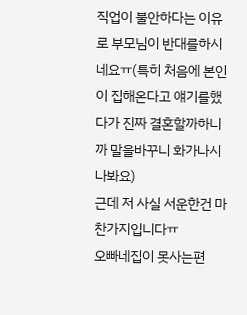직업이 불안하다는 이유로 부모님이 반대를하시네요ㅠ(특히 처음에 본인이 집해온다고 얘기를했다가 진짜 결혼할까하니까 말을바꾸니 화가나시나봐요)
근데 저 사실 서운한건 마찬가지입니다ㅠ
오빠네집이 못사는편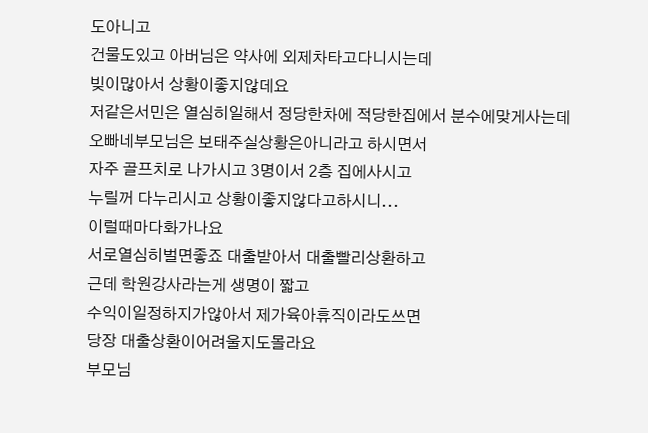도아니고
건물도있고 아버님은 약사에 외제차타고다니시는데
빚이많아서 상황이좋지않데요
저같은서민은 열심히일해서 정당한차에 적당한집에서 분수에맞게사는데
오빠네부모님은 보태주실상황은아니라고 하시면서
자주 골프치로 나가시고 3명이서 2층 집에사시고
누릴꺼 다누리시고 상황이좋지않다고하시니...
이럴때마다화가나요
서로열심히벌면좋죠 대출받아서 대출빨리상환하고
근데 학원강사라는게 생명이 짧고
수익이일정하지가않아서 제가육아휴직이라도쓰면
당장 대출상환이어려울지도몰라요
부모님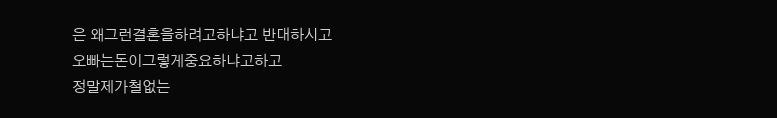은 왜그런결혼을하려고하냐고 반대하시고
오빠는돈이그렇게중요하냐고하고
정말제가철없는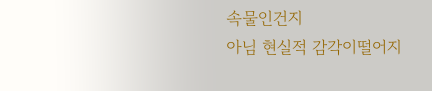속물인건지
아님 현실적 감각이떨어지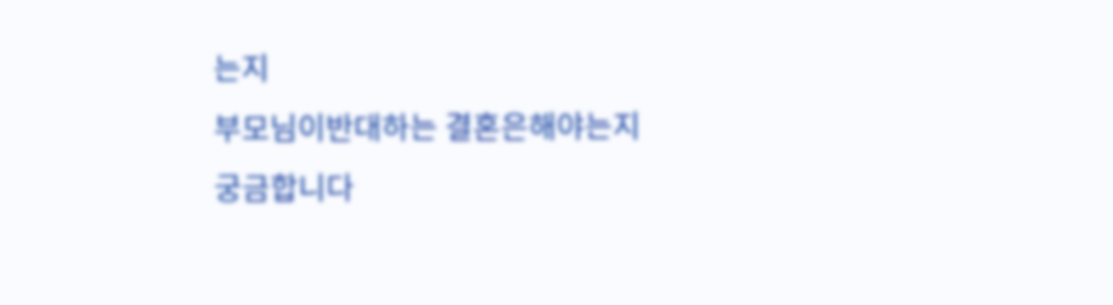는지
부모님이반대하는 결혼은해야는지
궁금합니다